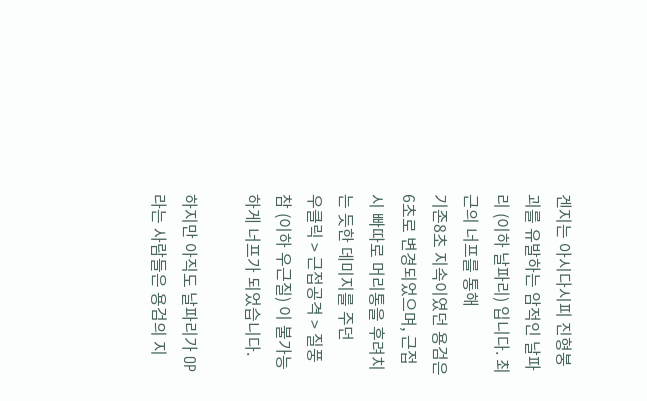겐지는 아시다시피 진형붕괴를 유발하는 암적인 날파리 (이하 날파리) 입니다. 최근의 너프를 통해
기존8초 지속이였던 용검은 6초로 변경되었으며, 근접시 빠따로 머리통을 후려치는 듯한 데미지를 주던
우클릭 > 근접공격 > 질풍참 (이하 우근질) 이 불가능하게 너프가 되었습니다.

하지만 아직도 날파리가 OP라는 사람들은 용검의 지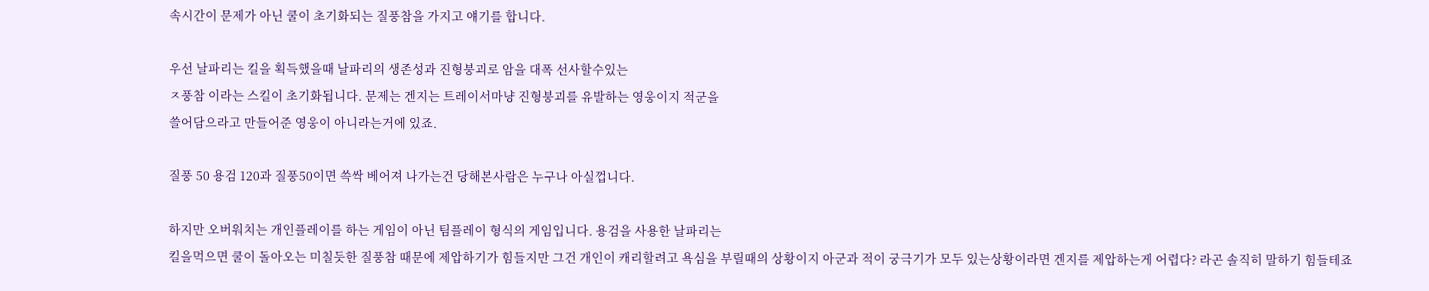속시간이 문제가 아닌 쿨이 초기화되는 질풍참을 가지고 얘기를 합니다.

우선 날파리는 킬을 획득했을때 날파리의 생존성과 진형붕괴로 암을 대폭 선사할수있는
ㅈ풍참 이라는 스킬이 초기화됩니다. 문제는 겐지는 트레이서마냥 진형붕괴를 유발하는 영웅이지 적군을
쓸어담으라고 만들어준 영웅이 아니라는거에 있죠.

질풍 50 용검 120과 질풍50이면 쓱싹 베어져 나가는건 당해본사람은 누구나 아실껍니다.

하지만 오버워치는 개인플레이를 하는 게임이 아닌 팀플레이 형식의 게임입니다. 용검을 사용한 날파리는
킬을먹으면 쿨이 돌아오는 미칠듯한 질풍참 때문에 제압하기가 힘들지만 그건 개인이 캐리할려고 욕심을 부릴때의 상황이지 아군과 적이 궁극기가 모두 있는상황이라면 겐지를 제압하는게 어렵다? 라곤 솔직히 말하기 힘들테죠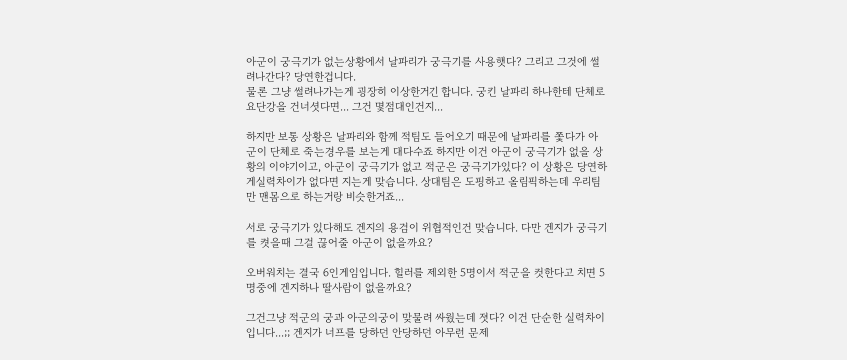아군이 궁극기가 없는상황에서 날파리가 궁극기를 사용햇다? 그리고 그것에 썰려나간다? 당연한겁니다.
물론 그냥 썰려나가는게 굉장히 이상한거긴 합니다. 궁킨 날파리 하나한테 단체로 요단강을 건너셧다면... 그건 몇점대인건지...

하지만 보통 상황은 날파리와 함께 적팀도 들어오기 때문에 날파리를 쫓다가 아군이 단체로 죽는경우를 보는게 대다수죠 하지만 이건 아군이 궁극기가 없을 상황의 이야기이고, 아군이 궁극기가 없고 적군은 궁극기가있다? 이 상황은 당연하게실력차이가 없다면 지는게 맞습니다. 상대팀은 도핑하고 올림픽하는데 우리팀만 맨몸으로 하는거랑 비슷한거죠...

서로 궁극기가 있다해도 겐지의 용검이 위협적인건 맞습니다. 다만 겐지가 궁극기를 켯을때 그걸 끊어줄 아군이 없을까요?

오버워치는 결국 6인게임입니다. 힐러를 제외한 5명이서 적군을 컷한다고 치면 5명중에 겐지하나 딸사람이 없을까요?

그건그냥 적군의 궁과 아군의궁이 맞물려 싸웠는데 졋다? 이건 단순한 실력차이입니다...;; 겐지가 너프를 당하던 안당하던 아무런 문제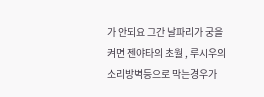가 안되요 그간 날파리가 궁을켜면 젠야타의 초월 , 루시우의 소리방벽등으로 막는경우가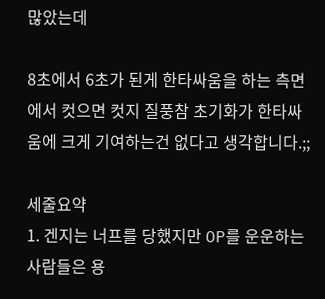많았는데

8초에서 6초가 된게 한타싸움을 하는 측면에서 컷으면 컷지 질풍참 초기화가 한타싸움에 크게 기여하는건 없다고 생각합니다.;;

세줄요약
1. 겐지는 너프를 당했지만 OP를 운운하는 사람들은 용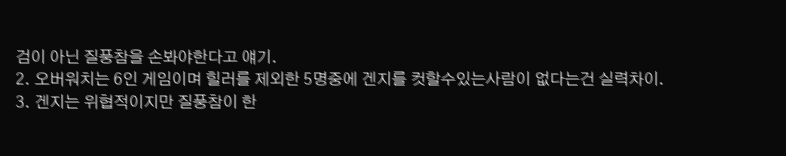검이 아닌 질풍참을 손봐야한다고 얘기.
2. 오버워치는 6인 게임이며 힐러를 제외한 5명중에 겐지를 컷할수있는사람이 없다는건 실력차이.
3. 겐지는 위협적이지만 질풍참이 한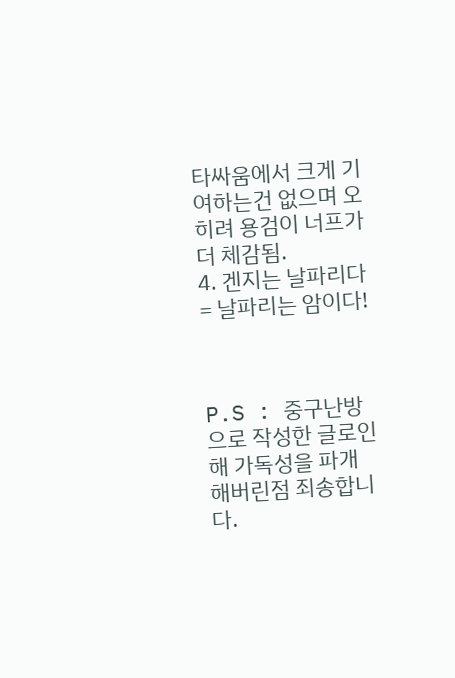타싸움에서 크게 기여하는건 없으며 오히려 용검이 너프가 더 체감됨.
4. 겐지는 날파리다 = 날파리는 암이다!



P.S : 중구난방으로 작성한 글로인해 가독성을 파개 해버린점 죄송합니다.